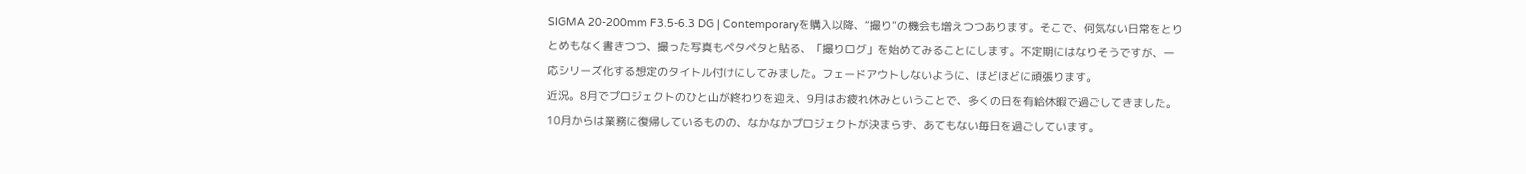SIGMA 20-200mm F3.5-6.3 DG | Contemporaryを購入以降、“撮り”の機会も増えつつあります。そこで、何気ない日常をとりとめもなく書きつつ、撮った写真もペタペタと貼る、「撮りログ」を始めてみることにします。不定期にはなりそうですが、一応シリーズ化する想定のタイトル付けにしてみました。フェードアウトしないように、ほどほどに頑張ります。
近況。8月でプロジェクトのひと山が終わりを迎え、9月はお疲れ休みということで、多くの日を有給休暇で過ごしてきました。10月からは業務に復帰しているものの、なかなかプロジェクトが決まらず、あてもない毎日を過ごしています。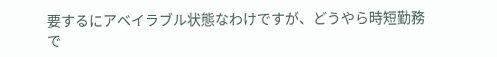要するにアベイラブル状態なわけですが、どうやら時短勤務で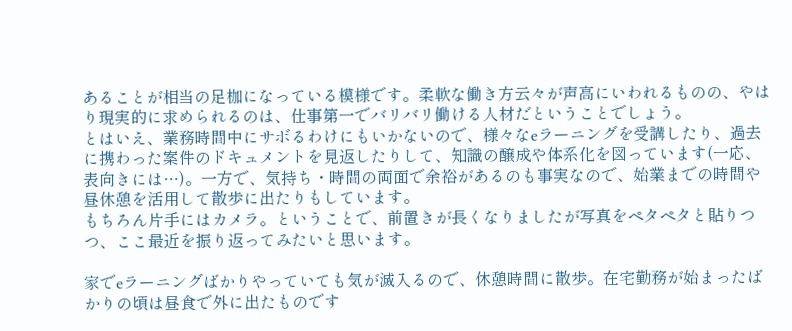あることが相当の足枷になっている模様です。柔軟な働き方云々が声高にいわれるものの、やはり現実的に求められるのは、仕事第一でバリバリ働ける人材だということでしょう。
とはいえ、業務時間中にサボるわけにもいかないので、様々なeラーニングを受講したり、過去に携わった案件のドキュメントを見返したりして、知識の醸成や体系化を図っています(一応、表向きには…)。一方で、気持ち・時間の両面で余裕があるのも事実なので、始業までの時間や昼休憩を活用して散歩に出たりもしています。
もちろん片手にはカメラ。ということで、前置きが長くなりましたが写真をペタペタと貼りつつ、ここ最近を振り返ってみたいと思います。

家でeラーニングばかりやっていても気が滅入るので、休憩時間に散歩。在宅勤務が始まったばかりの頃は昼食で外に出たものです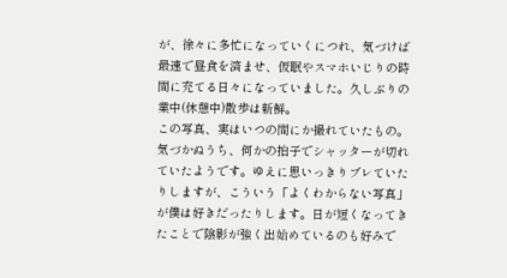が、徐々に多忙になっていくにつれ、気づけば最速で昼食を済ませ、仮眠やスマホいじりの時間に充てる日々になっていました。久しぶりの業中(休憩中)散歩は新鮮。
この写真、実はいつの間にか撮れていたもの。気づかぬうち、何かの拍子でシャッターが切れていたようです。ゆえに思いっきりブレていたりしますが、こういう「よくわからない写真」が僕は好きだったりします。日が短くなってきたことで陰影が強く出始めているのも好みで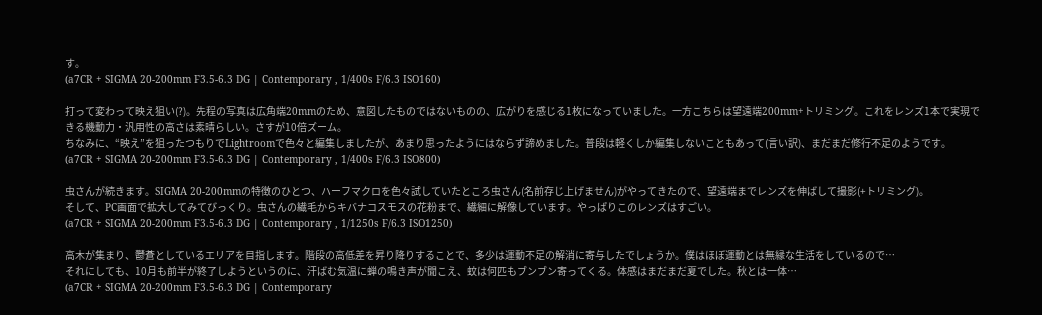す。
(a7CR + SIGMA 20-200mm F3.5-6.3 DG | Contemporary , 1/400s F/6.3 ISO160)

打って変わって映え狙い(?)。先程の写真は広角端20mmのため、意図したものではないものの、広がりを感じる1枚になっていました。一方こちらは望遠端200mm+トリミング。これをレンズ1本で実現できる機動力・汎用性の高さは素晴らしい。さすが10倍ズーム。
ちなみに、“映え”を狙ったつもりでLightroomで色々と編集しましたが、あまり思ったようにはならず諦めました。普段は軽くしか編集しないこともあって(言い訳)、まだまだ修行不足のようです。
(a7CR + SIGMA 20-200mm F3.5-6.3 DG | Contemporary , 1/400s F/6.3 ISO800)

虫さんが続きます。SIGMA 20-200mmの特徴のひとつ、ハーフマクロを色々試していたところ虫さん(名前存じ上げません)がやってきたので、望遠端までレンズを伸ばして撮影(+トリミング)。
そして、PC画面で拡大してみてびっくり。虫さんの繊毛からキバナコスモスの花粉まで、繊細に解像しています。やっぱりこのレンズはすごい。
(a7CR + SIGMA 20-200mm F3.5-6.3 DG | Contemporary , 1/1250s F/6.3 ISO1250)

高木が集まり、鬱蒼としているエリアを目指します。階段の高低差を昇り降りすることで、多少は運動不足の解消に寄与したでしょうか。僕はほぼ運動とは無縁な生活をしているので…
それにしても、10月も前半が終了しようというのに、汗ばむ気温に蝉の鳴き声が聞こえ、蚊は何匹もブンブン寄ってくる。体感はまだまだ夏でした。秋とは一体…
(a7CR + SIGMA 20-200mm F3.5-6.3 DG | Contemporary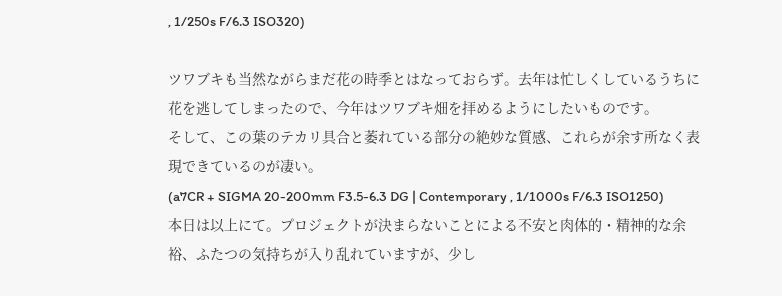, 1/250s F/6.3 ISO320)

ツワブキも当然ながらまだ花の時季とはなっておらず。去年は忙しくしているうちに花を逃してしまったので、今年はツワブキ畑を拝めるようにしたいものです。
そして、この葉のテカリ具合と萎れている部分の絶妙な質感、これらが余す所なく表現できているのが凄い。
(a7CR + SIGMA 20-200mm F3.5-6.3 DG | Contemporary , 1/1000s F/6.3 ISO1250)
本日は以上にて。プロジェクトが決まらないことによる不安と肉体的・精神的な余裕、ふたつの気持ちが入り乱れていますが、少し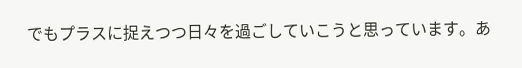でもプラスに捉えつつ日々を過ごしていこうと思っています。あ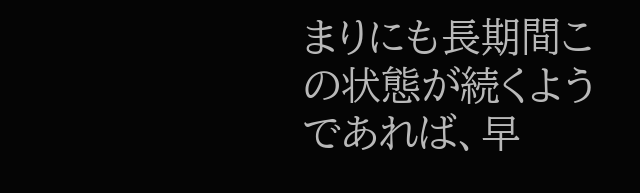まりにも長期間この状態が続くようであれば、早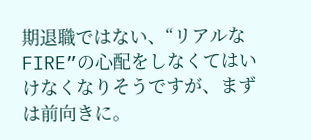期退職ではない、“リアルなFIRE”の心配をしなくてはいけなくなりそうですが、まずは前向きに。